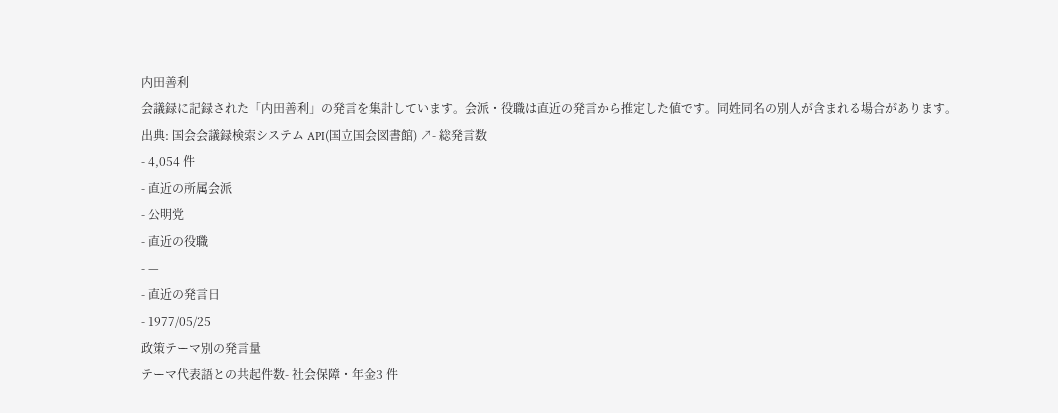内田善利
会議録に記録された「内田善利」の発言を集計しています。会派・役職は直近の発言から推定した値です。同姓同名の別人が含まれる場合があります。
出典: 国会会議録検索システム API(国立国会図書館) ↗- 総発言数
- 4,054 件
- 直近の所属会派
- 公明党
- 直近の役職
- —
- 直近の発言日
- 1977/05/25
政策テーマ別の発言量
テーマ代表語との共起件数- 社会保障・年金3 件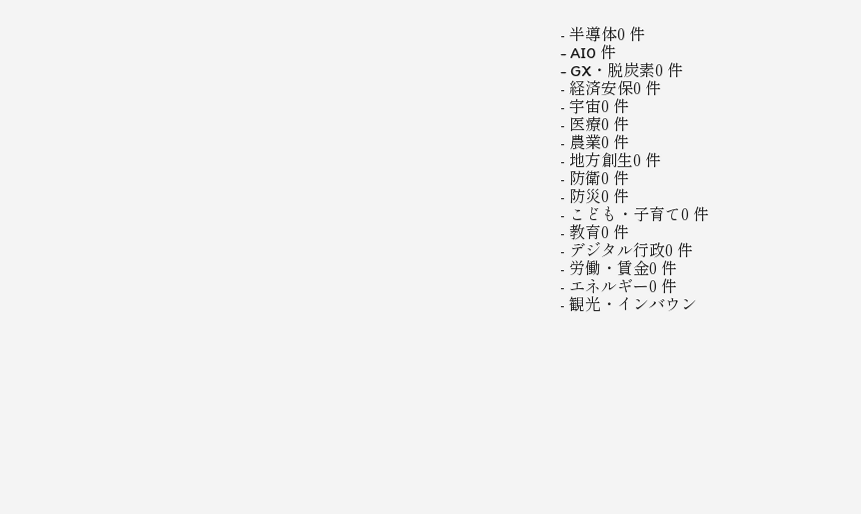- 半導体0 件
- AI0 件
- GX・脱炭素0 件
- 経済安保0 件
- 宇宙0 件
- 医療0 件
- 農業0 件
- 地方創生0 件
- 防衛0 件
- 防災0 件
- こども・子育て0 件
- 教育0 件
- デジタル行政0 件
- 労働・賃金0 件
- エネルギー0 件
- 観光・インバウン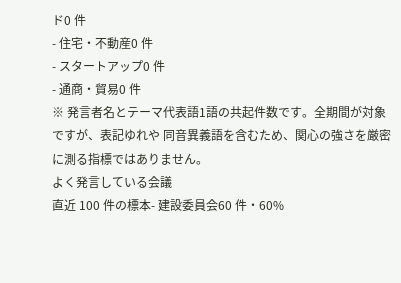ド0 件
- 住宅・不動産0 件
- スタートアップ0 件
- 通商・貿易0 件
※ 発言者名とテーマ代表語1語の共起件数です。全期間が対象ですが、表記ゆれや 同音異義語を含むため、関心の強さを厳密に測る指標ではありません。
よく発言している会議
直近 100 件の標本- 建設委員会60 件・60%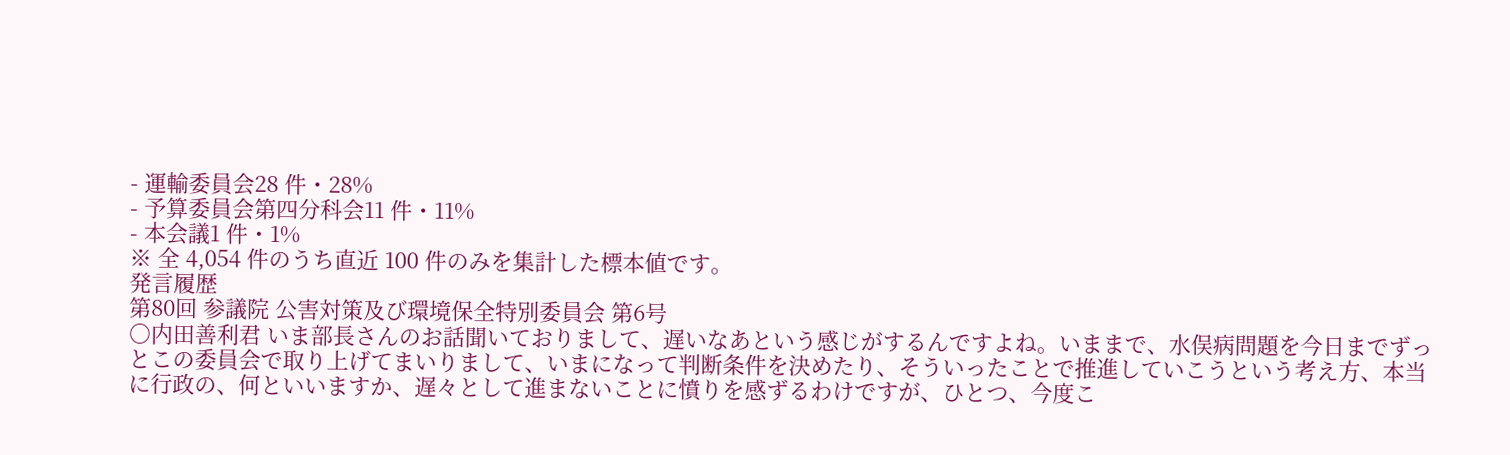- 運輸委員会28 件・28%
- 予算委員会第四分科会11 件・11%
- 本会議1 件・1%
※ 全 4,054 件のうち直近 100 件のみを集計した標本値です。
発言履歴
第80回 参議院 公害対策及び環境保全特別委員会 第6号
○内田善利君 いま部長さんのお話聞いておりまして、遅いなあという感じがするんですよね。いままで、水俣病問題を今日までずっとこの委員会で取り上げてまいりまして、いまになって判断条件を決めたり、そういったことで推進していこうという考え方、本当に行政の、何といいますか、遅々として進まないことに憤りを感ずるわけですが、ひとつ、今度こ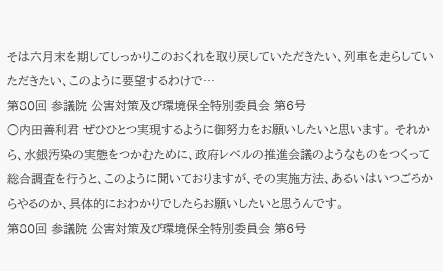そは六月末を期してしっかりこのおくれを取り戻していただきたい、列車を走らしていただきたい、このように要望するわけで…
第80回 参議院 公害対策及び環境保全特別委員会 第6号
○内田善利君 ぜひひとつ実現するように御努力をお願いしたいと思います。 それから、水銀汚染の実態をつかむために、政府レベルの推進会議のようなものをつくって総合調査を行うと、このように聞いておりますが、その実施方法、あるいはいつごろからやるのか、具体的におわかりでしたらお願いしたいと思うんです。
第80回 参議院 公害対策及び環境保全特別委員会 第6号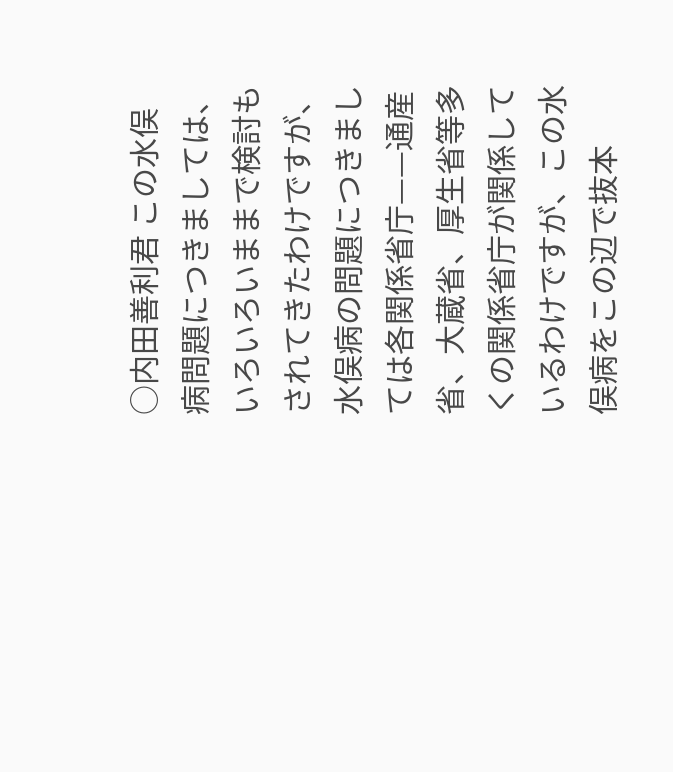○内田善利君 この水俣病問題につきましては、いろいろいままで検討もされてきたわけですが、水俣病の問題につきましては各関係省庁——通産省、大蔵省、厚生省等多くの関係省庁が関係しているわけですが、この水俣病をこの辺で抜本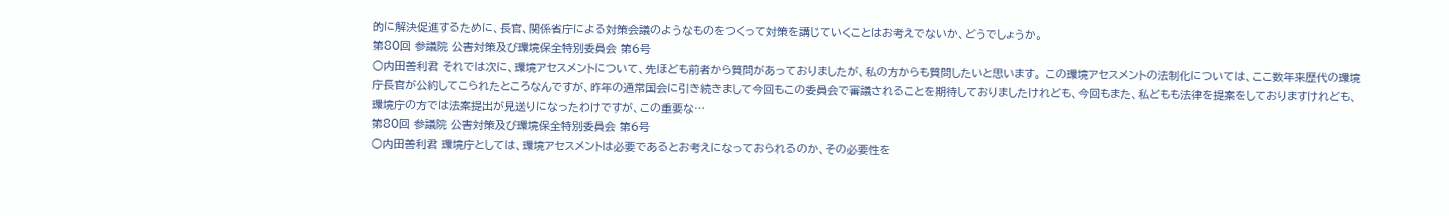的に解決促進するために、長官、関係省庁による対策会議のようなものをつくって対策を講じていくことはお考えでないか、どうでしょうか。
第80回 参議院 公害対策及び環境保全特別委員会 第6号
○内田善利君 それでは次に、環境アセスメントについて、先ほども前者から質問があっておりましたが、私の方からも質問したいと思います。 この環境アセスメントの法制化については、ここ数年来歴代の環境庁長官が公約してこられたところなんですが、昨年の通常国会に引き続きまして今回もこの委員会で審議されることを期待しておりましたけれども、今回もまた、私どもも法律を提案をしておりますけれども、環境庁の方では法案提出が見送りになったわけですが、この重要な…
第80回 参議院 公害対策及び環境保全特別委員会 第6号
○内田善利君 環境庁としては、環境アセスメントは必要であるとお考えになっておられるのか、その必要性を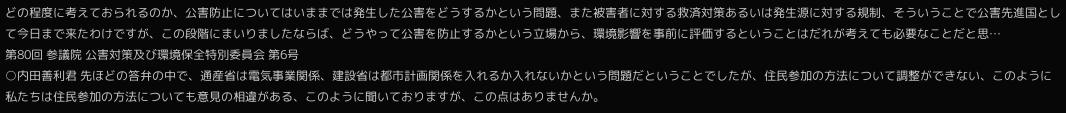どの程度に考えておられるのか、公害防止についてはいままでは発生した公害をどうするかという問題、また被害者に対する救済対策あるいは発生源に対する規制、そういうことで公害先進国として今日まで来たわけですが、この段階にまいりましたならば、どうやって公害を防止するかという立場から、環境影響を事前に評価するということはだれが考えても必要なことだと思…
第80回 参議院 公害対策及び環境保全特別委員会 第6号
○内田善利君 先ほどの答弁の中で、通産省は電気事業関係、建設省は都市計画関係を入れるか入れないかという問題だということでしたが、住民参加の方法について調整ができない、このように私たちは住民参加の方法についても意見の相違がある、このように聞いておりますが、この点はありませんか。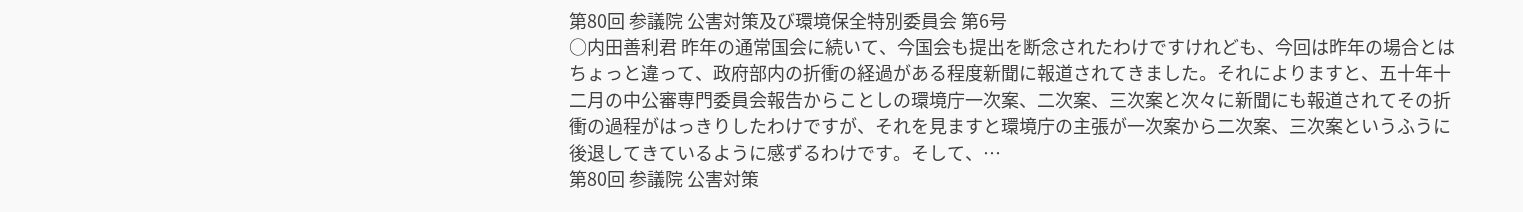第80回 参議院 公害対策及び環境保全特別委員会 第6号
○内田善利君 昨年の通常国会に続いて、今国会も提出を断念されたわけですけれども、今回は昨年の場合とはちょっと違って、政府部内の折衝の経過がある程度新聞に報道されてきました。それによりますと、五十年十二月の中公審専門委員会報告からことしの環境庁一次案、二次案、三次案と次々に新聞にも報道されてその折衝の過程がはっきりしたわけですが、それを見ますと環境庁の主張が一次案から二次案、三次案というふうに後退してきているように感ずるわけです。そして、…
第80回 参議院 公害対策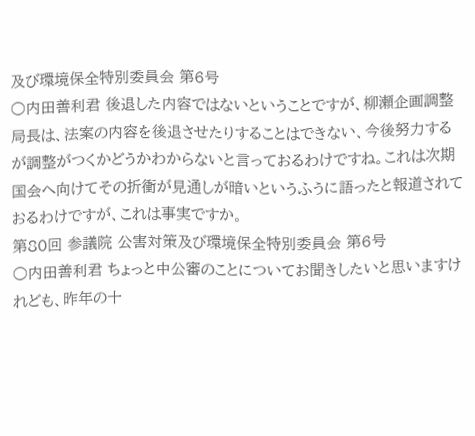及び環境保全特別委員会 第6号
○内田善利君 後退した内容ではないということですが、柳瀬企画調整局長は、法案の内容を後退させたりすることはできない、今後努力するが調整がつくかどうかわからないと言っておるわけですね。これは次期国会へ向けてその折衝が見通しが暗いというふうに語ったと報道されておるわけですが、これは事実ですか。
第80回 参議院 公害対策及び環境保全特別委員会 第6号
○内田善利君 ちょっと中公審のことについてお聞きしたいと思いますけれども、昨年の十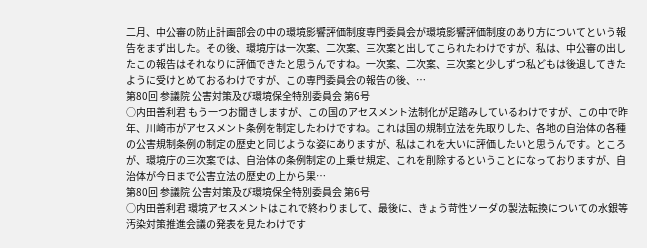二月、中公審の防止計画部会の中の環境影響評価制度専門委員会が環境影響評価制度のあり方についてという報告をまず出した。その後、環境庁は一次案、二次案、三次案と出してこられたわけですが、私は、中公審の出したこの報告はそれなりに評価できたと思うんですね。一次案、二次案、三次案と少しずつ私どもは後退してきたように受けとめておるわけですが、この専門委員会の報告の後、…
第80回 参議院 公害対策及び環境保全特別委員会 第6号
○内田善利君 もう一つお聞きしますが、この国のアセスメント法制化が足踏みしているわけですが、この中で昨年、川崎市がアセスメント条例を制定したわけですね。これは国の規制立法を先取りした、各地の自治体の各種の公害規制条例の制定の歴史と同じような姿にありますが、私はこれを大いに評価したいと思うんです。ところが、環境庁の三次案では、自治体の条例制定の上乗せ規定、これを削除するということになっておりますが、自治体が今日まで公害立法の歴史の上から果…
第80回 参議院 公害対策及び環境保全特別委員会 第6号
○内田善利君 環境アセスメントはこれで終わりまして、最後に、きょう苛性ソーダの製法転換についての水銀等汚染対策推進会議の発表を見たわけです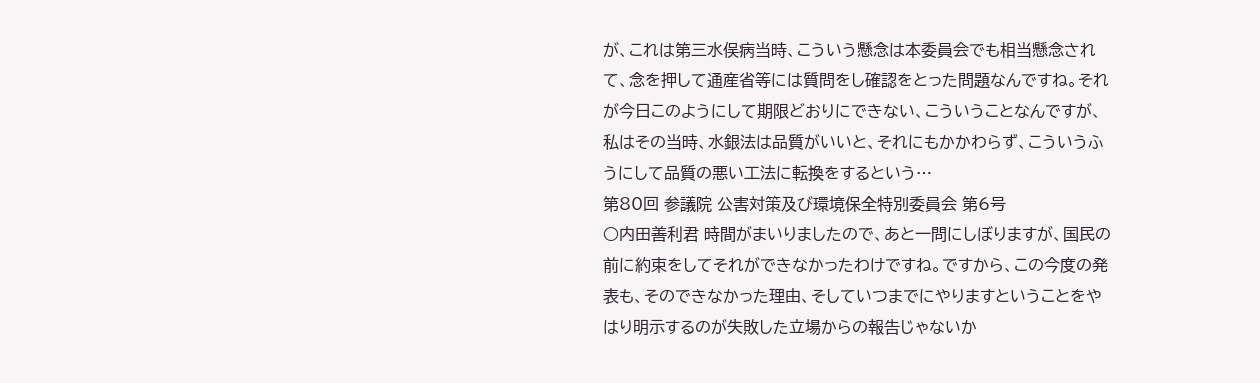が、これは第三水俣病当時、こういう懸念は本委員会でも相当懸念されて、念を押して通産省等には質問をし確認をとった問題なんですね。それが今日このようにして期限どおりにできない、こういうことなんですが、私はその当時、水銀法は品質がいいと、それにもかかわらず、こういうふうにして品質の悪い工法に転換をするという…
第80回 参議院 公害対策及び環境保全特別委員会 第6号
○内田善利君 時間がまいりましたので、あと一問にしぼりますが、国民の前に約束をしてそれができなかったわけですね。ですから、この今度の発表も、そのできなかった理由、そしていつまでにやりますということをやはり明示するのが失敗した立場からの報告じゃないか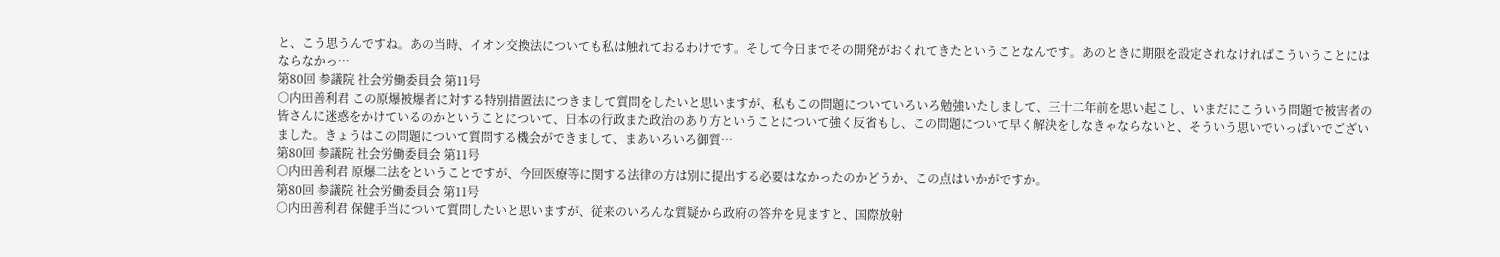と、こう思うんですね。あの当時、イオン交換法についても私は触れておるわけです。そして今日までその開発がおくれてきたということなんです。あのときに期限を設定されなければこういうことにはならなかっ…
第80回 参議院 社会労働委員会 第11号
○内田善利君 この原爆被爆者に対する特別措置法につきまして質問をしたいと思いますが、私もこの問題についていろいろ勉強いたしまして、三十二年前を思い起こし、いまだにこういう問題で被害者の皆さんに迷惑をかけているのかということについて、日本の行政また政治のあり方ということについて強く反省もし、この問題について早く解決をしなきゃならないと、そういう思いでいっぱいでございました。きょうはこの問題について質問する機会ができまして、まあいろいろ御質…
第80回 参議院 社会労働委員会 第11号
○内田善利君 原爆二法をということですが、今回医療等に関する法律の方は別に提出する必要はなかったのかどうか、この点はいかがですか。
第80回 参議院 社会労働委員会 第11号
○内田善利君 保健手当について質問したいと思いますが、従来のいろんな質疑から政府の答弁を見ますと、国際放射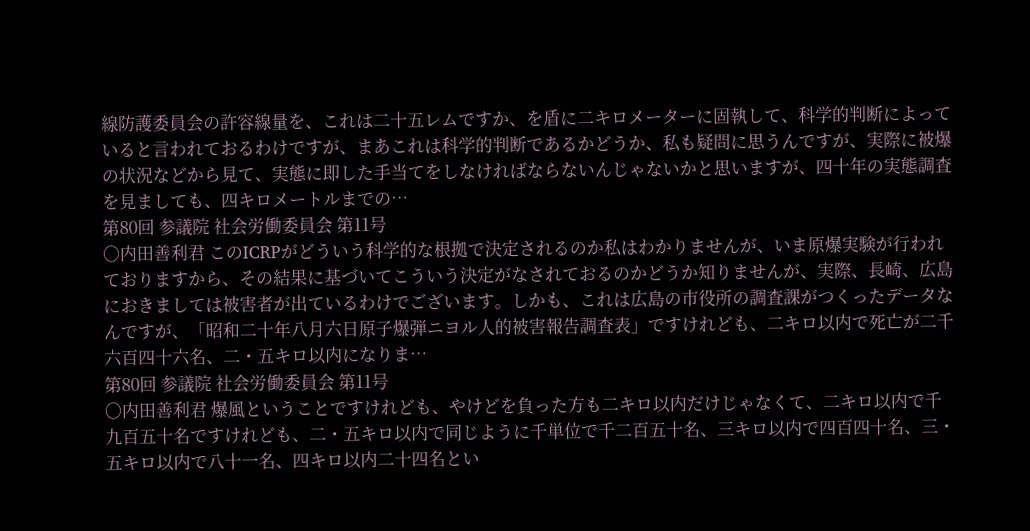線防護委員会の許容線量を、これは二十五レムですか、を盾に二キロメーターに固執して、科学的判断によっていると言われておるわけですが、まあこれは科学的判断であるかどうか、私も疑問に思うんですが、実際に被爆の状況などから見て、実態に即した手当てをしなければならないんじゃないかと思いますが、四十年の実態調査を見ましても、四キロメートルまでの…
第80回 参議院 社会労働委員会 第11号
○内田善利君 このICRPがどういう科学的な根拠で決定されるのか私はわかりませんが、いま原爆実験が行われておりますから、その結果に基づいてこういう決定がなされておるのかどうか知りませんが、実際、長崎、広島におきましては被害者が出ているわけでございます。しかも、これは広島の市役所の調査課がつくったデータなんですが、「昭和二十年八月六日原子爆弾ニヨル人的被害報告調査表」ですけれども、二キロ以内で死亡が二千六百四十六名、二・五キロ以内になりま…
第80回 参議院 社会労働委員会 第11号
○内田善利君 爆風ということですけれども、やけどを負った方も二キロ以内だけじゃなくて、二キロ以内で千九百五十名ですけれども、二・五キロ以内で同じように千単位で千二百五十名、三キロ以内で四百四十名、三・五キロ以内で八十一名、四キロ以内二十四名とい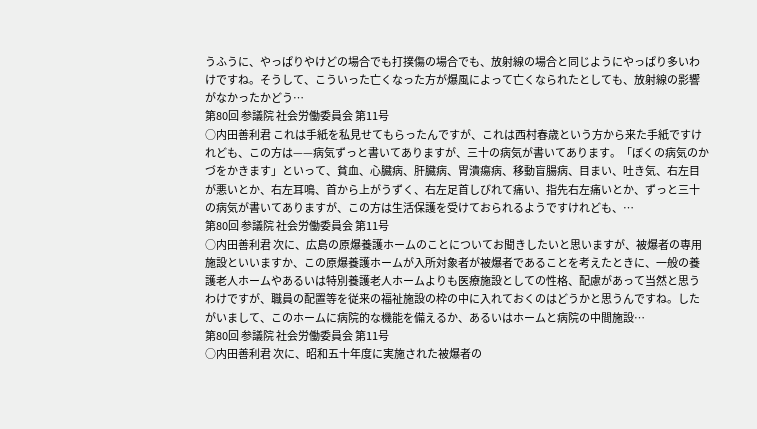うふうに、やっぱりやけどの場合でも打撲傷の場合でも、放射線の場合と同じようにやっぱり多いわけですね。そうして、こういった亡くなった方が爆風によって亡くなられたとしても、放射線の影響がなかったかどう…
第80回 参議院 社会労働委員会 第11号
○内田善利君 これは手紙を私見せてもらったんですが、これは西村春歳という方から来た手紙ですけれども、この方は——病気ずっと書いてありますが、三十の病気が書いてあります。「ぼくの病気のかづをかきます」といって、貧血、心臓病、肝臓病、胃潰瘍病、移動盲腸病、目まい、吐き気、右左目が悪いとか、右左耳鳴、首から上がうずく、右左足首しびれて痛い、指先右左痛いとか、ずっと三十の病気が書いてありますが、この方は生活保護を受けておられるようですけれども、…
第80回 参議院 社会労働委員会 第11号
○内田善利君 次に、広島の原爆養護ホームのことについてお聞きしたいと思いますが、被爆者の専用施設といいますか、この原爆養護ホームが入所対象者が被爆者であることを考えたときに、一般の養護老人ホームやあるいは特別養護老人ホームよりも医療施設としての性格、配慮があって当然と思うわけですが、職員の配置等を従来の福祉施設の枠の中に入れておくのはどうかと思うんですね。したがいまして、このホームに病院的な機能を備えるか、あるいはホームと病院の中間施設…
第80回 参議院 社会労働委員会 第11号
○内田善利君 次に、昭和五十年度に実施された被爆者の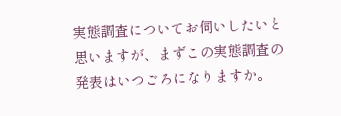実態調査についてお伺いしたいと思いますが、まずこの実態調査の発表はいつごろになりますか。